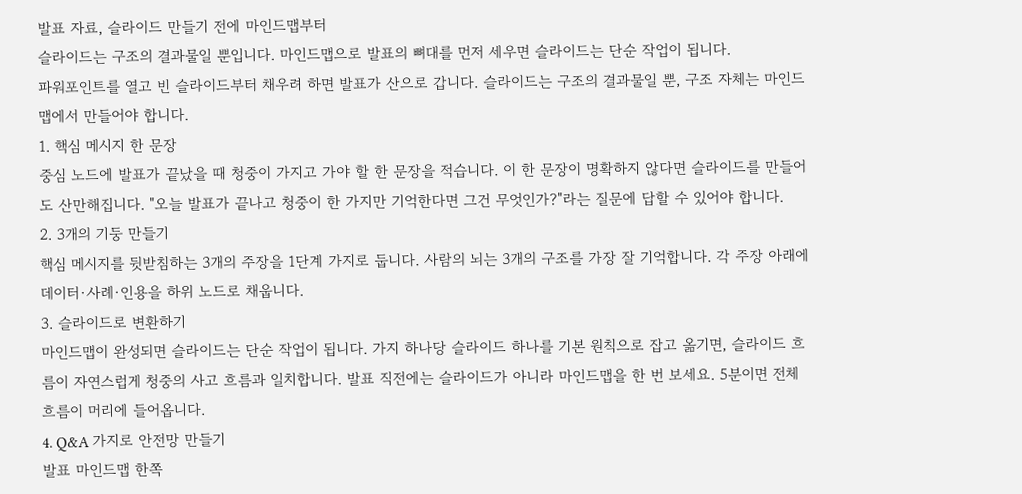발표 자료, 슬라이드 만들기 전에 마인드맵부터
슬라이드는 구조의 결과물일 뿐입니다. 마인드맵으로 발표의 뼈대를 먼저 세우면 슬라이드는 단순 작업이 됩니다.
파워포인트를 열고 빈 슬라이드부터 채우려 하면 발표가 산으로 갑니다. 슬라이드는 구조의 결과물일 뿐, 구조 자체는 마인드맵에서 만들어야 합니다.
1. 핵심 메시지 한 문장
중심 노드에 발표가 끝났을 때 청중이 가지고 가야 할 한 문장을 적습니다. 이 한 문장이 명확하지 않다면 슬라이드를 만들어도 산만해집니다. "오늘 발표가 끝나고 청중이 한 가지만 기억한다면 그건 무엇인가?"라는 질문에 답할 수 있어야 합니다.
2. 3개의 기둥 만들기
핵심 메시지를 뒷받침하는 3개의 주장을 1단계 가지로 둡니다. 사람의 뇌는 3개의 구조를 가장 잘 기억합니다. 각 주장 아래에 데이터·사례·인용을 하위 노드로 채웁니다.
3. 슬라이드로 변환하기
마인드맵이 완성되면 슬라이드는 단순 작업이 됩니다. 가지 하나당 슬라이드 하나를 기본 원칙으로 잡고 옮기면, 슬라이드 흐름이 자연스럽게 청중의 사고 흐름과 일치합니다. 발표 직전에는 슬라이드가 아니라 마인드맵을 한 번 보세요. 5분이면 전체 흐름이 머리에 들어옵니다.
4. Q&A 가지로 안전망 만들기
발표 마인드맵 한쪽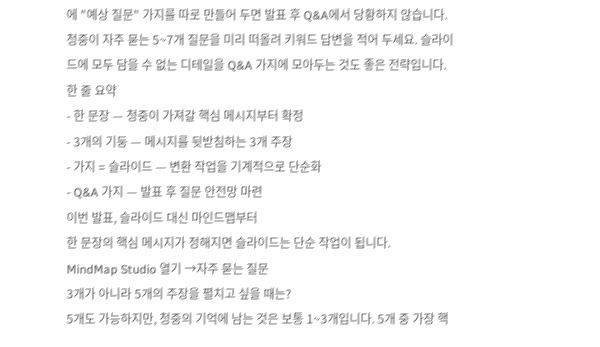에 "예상 질문" 가지를 따로 만들어 두면 발표 후 Q&A에서 당황하지 않습니다. 청중이 자주 묻는 5~7개 질문을 미리 떠올려 키워드 답변을 적어 두세요. 슬라이드에 모두 담을 수 없는 디테일을 Q&A 가지에 모아두는 것도 좋은 전략입니다.
한 줄 요약
- 한 문장 — 청중이 가져갈 핵심 메시지부터 확정
- 3개의 기둥 — 메시지를 뒷받침하는 3개 주장
- 가지 = 슬라이드 — 변환 작업을 기계적으로 단순화
- Q&A 가지 — 발표 후 질문 안전망 마련
이번 발표, 슬라이드 대신 마인드맵부터
한 문장의 핵심 메시지가 정해지면 슬라이드는 단순 작업이 됩니다.
MindMap Studio 열기 →자주 묻는 질문
3개가 아니라 5개의 주장을 펼치고 싶을 때는?
5개도 가능하지만, 청중의 기억에 남는 것은 보통 1~3개입니다. 5개 중 가장 핵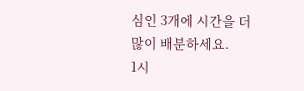심인 3개에 시간을 더 많이 배분하세요.
1시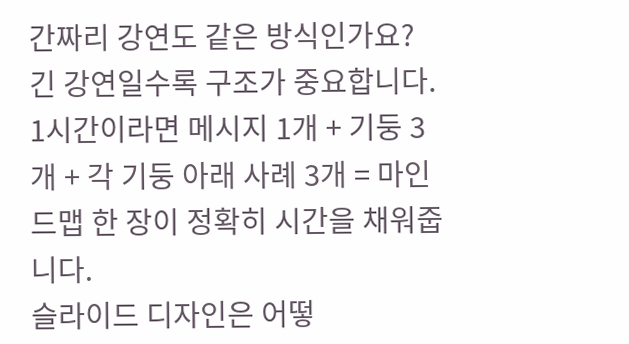간짜리 강연도 같은 방식인가요?
긴 강연일수록 구조가 중요합니다. 1시간이라면 메시지 1개 + 기둥 3개 + 각 기둥 아래 사례 3개 = 마인드맵 한 장이 정확히 시간을 채워줍니다.
슬라이드 디자인은 어떻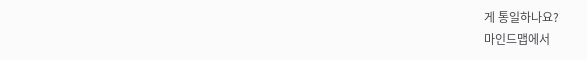게 통일하나요?
마인드맵에서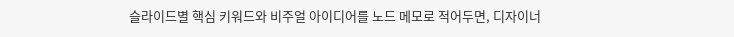슬라이드별 핵심 키워드와 비주얼 아이디어를 노드 메모로 적어두면, 디자이너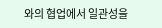와의 협업에서 일관성을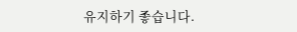유지하기 좋습니다.